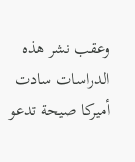وعقب نشر هذه الدراسات سادت أميركا صيحة تدعو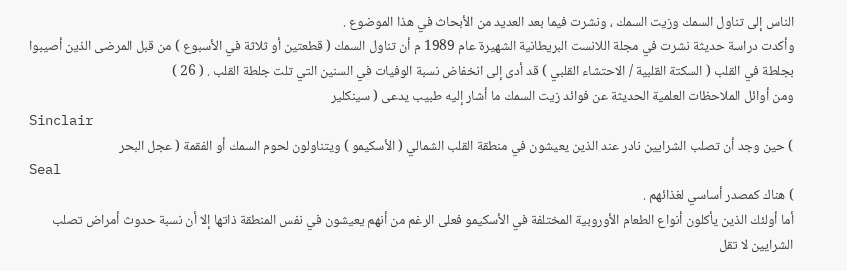الناس إلى تناول السمك وزيت السمك ، ونشرت فيما بعد العديد من الأبحاث في هذا الموضوع .
وأكدت دراسة حديثة نشرت في مجلة اللانست البريطانية الشهيرة عام 1989 م أن تناول السمك ( قطعتين أو ثلاثة في الأسبوع ) من قبل المرضى الذين أصيبوا بجلطة في القلب ( السكتة القلبية / الاحتشاء القلبي ) قد أدى إلى انخفاض نسبة الوفيات في السنين التي تلت جلطة القلب . ( 26 )
ومن أوائل الملاحظات العلمية الحديثة عن فوائد زيت السمك ما أشار إليه طبيب يدعى ( سينكلير
Sinclair
) حين وجد أن تصلب الشرايين نادر عند الذين يعيشون في منطقة القلب الشمالي ( الأسكيمو ) ويتناولون لحوم السمك أو الفقمة ( عجل البحر
Seal
) هناك كمصدر أساسي لغذائهم .
أما أولئك الذين يأكلون أنواع الطعام الأوروبية المختلفة في الأسكيمو فعلى الرغم من أنهم يعيشون في نفس المنطقة ذاتها إلا أن نسبة حدوث أمراض تصلب الشرايين لا تقل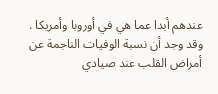عندهم أبدا عما هي في أوروبا وأمريكا .
وقد وجد أن نسبة الوفيات الناجمة عن أمراض القلب عند صيادي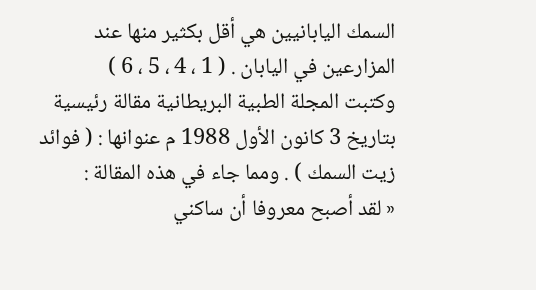السمك اليابانيين هي أقل بكثير منها عند المزارعين في اليابان . ( 1 ، 4 ، 5 ، 6 )
وكتبت المجلة الطبية البريطانية مقالة رئيسية بتاريخ 3 كانون الأول 1988 م عنوانها : ( فوائد زيت السمك ) . ومما جاء في هذه المقالة :
« لقد أصبح معروفا أن ساكني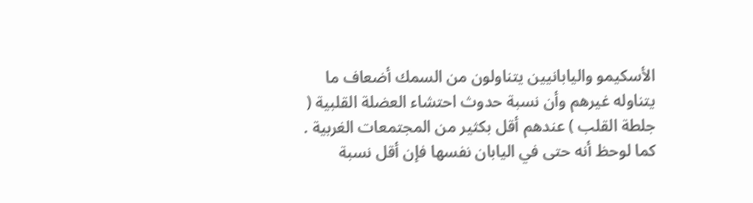الأسكيمو واليابانيين يتناولون من السمك أضعاف ما يتناوله غيرهم وأن نسبة حدوث احتشاء العضلة القلبية ( جلطة القلب ) عندهم أقل بكثير من المجتمعات الغربية .
كما لوحظ أنه حتى في اليابان نفسها فإن أقل نسبة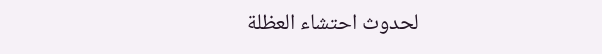لحدوث احتشاء العظلة